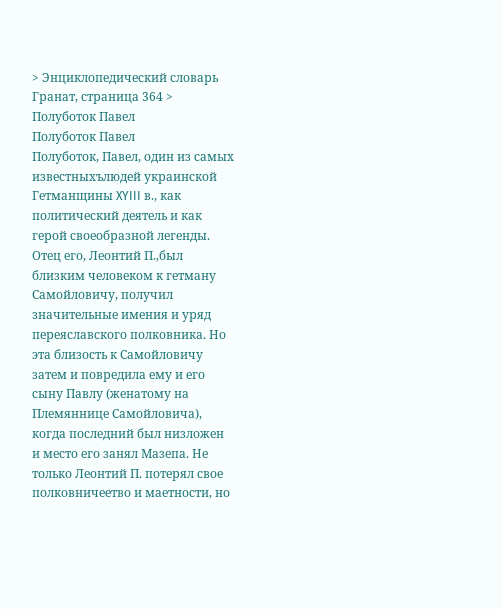> Энциклопедический словарь Гранат, страница 364 > Полуботок Павел
Полуботок Павел
Полуботок, Павел, один из самых известныхълюдей украинской Гетманщины XYIII в., как политический деятель и как герой своеобразной легенды. Отец его, Леонтий П.,был близким человеком к гетману Самойловичу, получил значительные имения и уряд переяславского полковника. Но эта близость к Самойловичу затем и повредила ему и его сыну Павлу (женатому на
Племяннице Самойловича), когда последний был низложен и место его занял Мазепа. Не только Леонтий П. потерял свое полковничеетво и маетности, но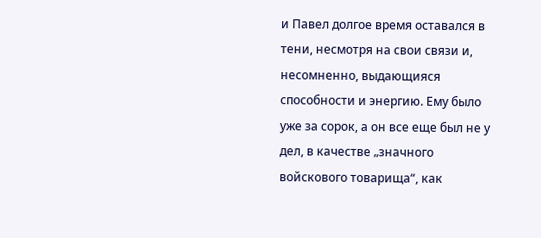и Павел долгое время оставался в тени, несмотря на свои связи и, несомненно, выдающияся способности и энергию. Ему было уже за сорок, а он все еще был не у дел, в качестве „значного войскового товарища“, как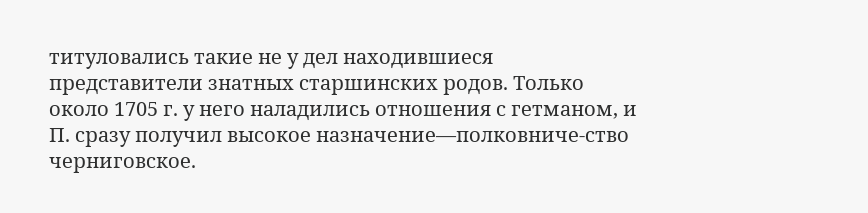титуловались такие не у дел находившиеся представители знатных старшинских родов. Только около 1705 г. у него наладились отношения с гетманом, и П. сразу получил высокое назначение—полковниче-ство черниговское.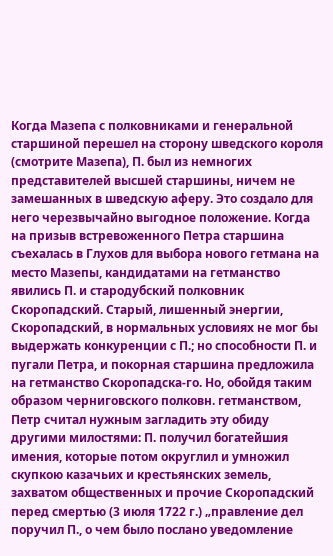Когда Мазепа с полковниками и генеральной старшиной перешел на сторону шведского короля (смотрите Мазепа), П. был из немногих представителей высшей старшины, ничем не замешанных в шведскую аферу. Это создало для него черезвычайно выгодное положение. Когда на призыв встревоженного Петра старшина съехалась в Глухов для выбора нового гетмана на место Мазепы, кандидатами на гетманство явились П. и стародубский полковник Скоропадский. Старый, лишенный энергии, Скоропадский, в нормальных условиях не мог бы выдержать конкуренции с П.; но способности П. и пугали Петра, и покорная старшина предложила на гетманство Скоропадска-го. Но, обойдя таким образом черниговского полковн. гетманством, Петр считал нужным загладить эту обиду другими милостями: П. получил богатейшия имения, которые потом округлил и умножил скупкою казачьих и крестьянских земель, захватом общественных и прочие Скоропадский перед смертью (3 июля 1722 г.) „правление дел поручил П., о чем было послано уведомление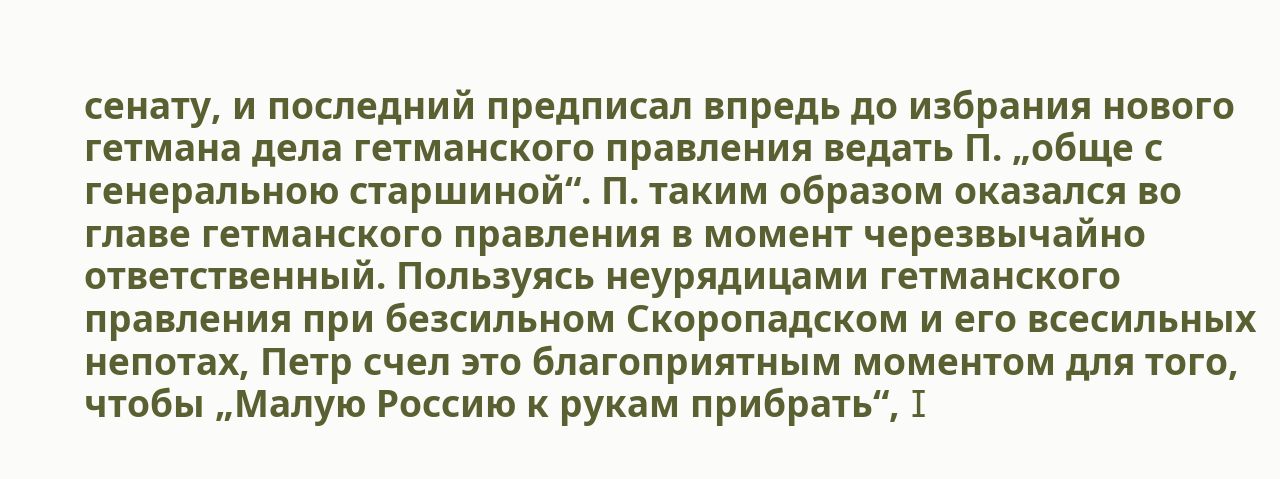сенату, и последний предписал впредь до избрания нового гетмана дела гетманского правления ведать П. „обще с генеральною старшиной“. П. таким образом оказался во главе гетманского правления в момент черезвычайно ответственный. Пользуясь неурядицами гетманского правления при безсильном Скоропадском и его всесильных непотах, Петр счел это благоприятным моментом для того, чтобы „Малую Россию к рукам прибрать“, I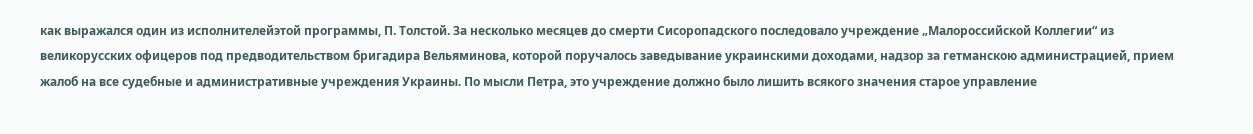как выражался один из исполнителейэтой программы, П. Толстой. За несколько месяцев до смерти Сисоропадского последовало учреждение „Малороссийской Коллегии“ из великорусских офицеров под предводительством бригадира Вельяминова, которой поручалось заведывание украинскими доходами, надзор за гетманскою администрацией, прием жалоб на все судебные и административные учреждения Украины. По мысли Петра, это учреждение должно было лишить всякого значения старое управление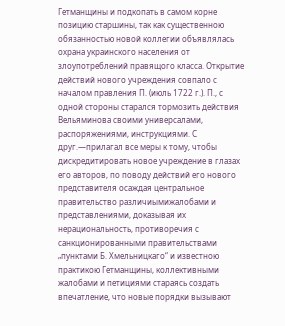Гетманщины и подкопать в самом корне позицию старшины, так как существенною обязанностью новой коллегии объявлялась охрана украинского населения от злоупотреблений правящого класса. Открытие действий нового учреждения совпало с началом правления П. (июль 1722 г.). П., с одной стороны старался тормозить действия Вельяминова своими универсалами, распоряжениями, инструкциями. С друг.—прилагал все меры к тому, чтобы дискредитировать новое учреждение в глазах его авторов, по поводу действий его нового представителя осаждая центральное правительство различиымижалобами и представлениями, доказывая их нерациональность, противоречия с санкционированными правительствами „пунктами Б. Хмельницкаго“ и известною практикою Гетманщины, коллективными жалобами и петициями стараясь создать впечатление, что новые порядки вызывают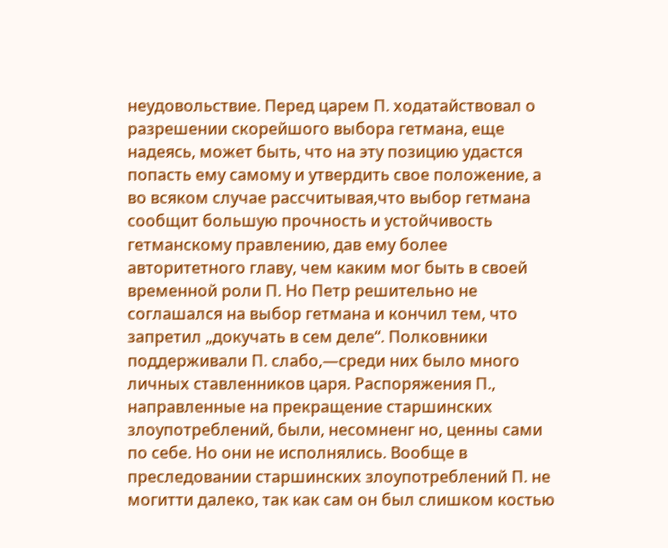неудовольствие. Перед царем П. ходатайствовал о разрешении скорейшого выбора гетмана, еще надеясь, может быть, что на эту позицию удастся попасть ему самому и утвердить свое положение, а во всяком случае рассчитывая,что выбор гетмана сообщит большую прочность и устойчивость гетманскому правлению, дав ему более авторитетного главу, чем каким мог быть в своей временной роли П. Но Петр решительно не соглашался на выбор гетмана и кончил тем, что запретил „докучать в сем деле“. Полковники поддерживали П. слабо,—среди них было много личных ставленников царя. Распоряжения П., направленные на прекращение старшинских злоупотреблений, были, несомненг но, ценны сами по себе. Но они не исполнялись. Вообще в преследовании старшинских злоупотреблений П. не могитти далеко, так как сам он был слишком костью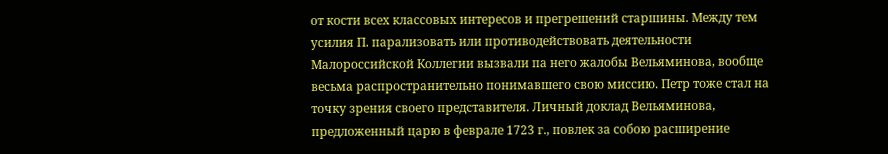от кости всех классовых интересов и прегрешений старшины. Между тем усилия П. парализовать или противодействовать деятельности Малороссийской Коллегии вызвали па него жалобы Вельяминова, вообще весьма распространительно понимавшего свою миссию. Петр тоже стал на точку зрения своего представителя. Личный доклад Вельяминова, предложенный царю в феврале 1723 г., повлек за собою расширение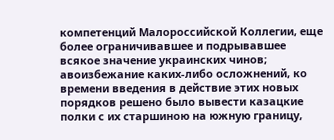компетенций Малороссийской Коллегии, еще более ограничивавшее и подрывавшее всякое значение украинских чинов; авоизбежание каких-либо осложнений, ко времени введения в действие этих новых порядков решено было вывести казацкие полки с их старшиною на южную границу,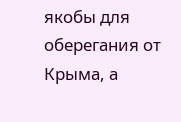якобы для оберегания от Крыма, а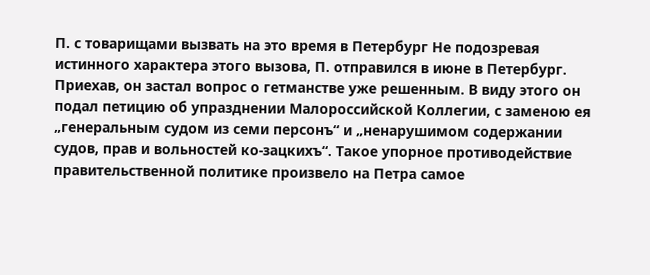П. с товарищами вызвать на это время в Петербург Не подозревая истинного характера этого вызова, П. отправился в июне в Петербург. Приехав, он застал вопрос о гетманстве уже решенным. В виду этого он подал петицию об упразднении Малороссийской Коллегии, с заменою ея „генеральным судом из семи персонъ“ и „ненарушимом содержании судов, прав и вольностей ко-зацкихъ“. Такое упорное противодействие правительственной политике произвело на Петра самое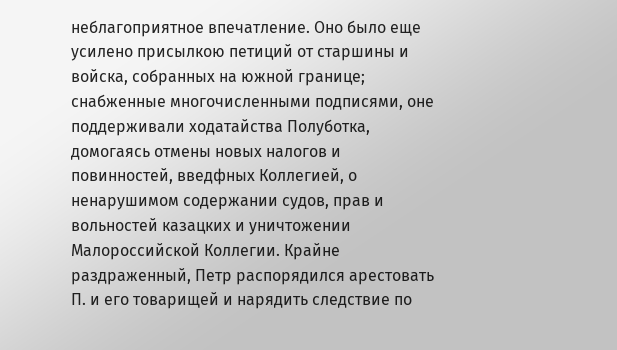неблагоприятное впечатление. Оно было еще усилено присылкою петиций от старшины и войска, собранных на южной границе; снабженные многочисленными подписями, оне поддерживали ходатайства Полуботка, домогаясь отмены новых налогов и повинностей, введфных Коллегией, о ненарушимом содержании судов, прав и вольностей казацких и уничтожении Малороссийской Коллегии. Крайне раздраженный, Петр распорядился арестовать П. и его товарищей и нарядить следствие по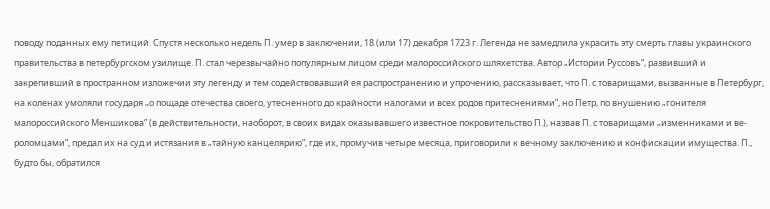поводу поданных ему петиций. Спустя несколько недель П. умер в заключении, 18 (или 17) декабря 1723 г. Легенда не замедлила украсить эту смерть главы украинского правительства в петербургском узилище. П. стал черезвычайно популярным лицом среди малороссийского шляхетства. Автор „Истории Руссовъ“, развивший и закрепивший в пространном изложечии эту легенду и тем содействовавший ея распространению и упрочению, рассказывает, что П. с товарищами, вызванные в Петербург, на коленах умоляли государя „о пощаде отечества своего, утесненного до крайности налогами и всех родов притеснениями”, но Петр, по внушению „гонителя малороссийского Меншикова” (в действительности, наоборот, в своих видах оказывавшего известное покровительство П.), назвав П. с товарищами „изменниками и ве-роломцами”, предал их на суд и истязания в „тайную канцелярию”, где их, промучив четыре месяца, приговорили к вечному заключению и конфискации имущества. П., будто бы, обратился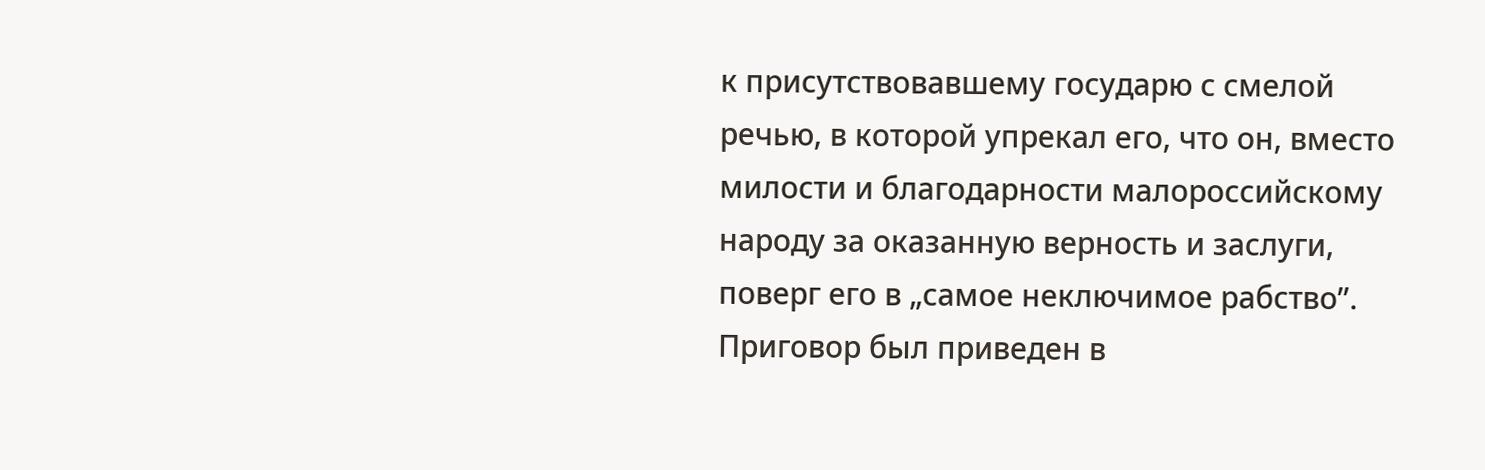к присутствовавшему государю с смелой речью, в которой упрекал его, что он, вместо милости и благодарности малороссийскому народу за оказанную верность и заслуги, поверг его в „самое неключимое рабство”. Приговор был приведен в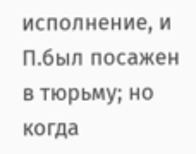исполнение, и П.был посажен в тюрьму; но когда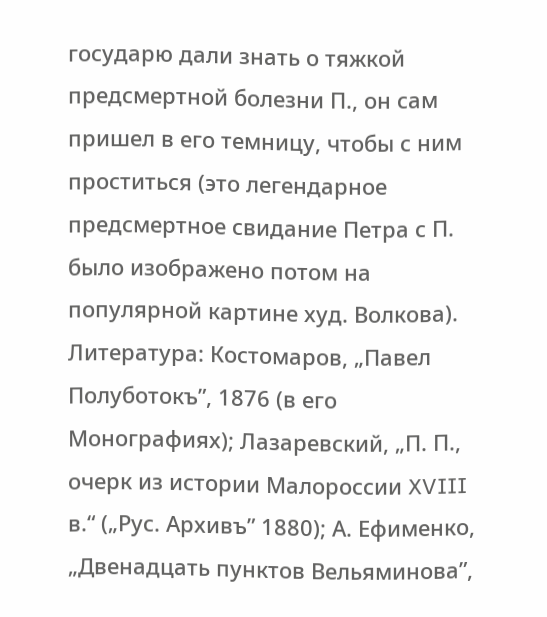государю дали знать о тяжкой предсмертной болезни П., он сам пришел в его темницу, чтобы с ним проститься (это легендарное предсмертное свидание Петра с П. было изображено потом на популярной картине худ. Волкова).
Литература: Костомаров, „Павел Полуботокъ”, 1876 (в его Монографиях); Лазаревский, „П. П., очерк из истории Малороссии XVIII в.“ („Рус. Архивъ” 1880); А. Ефименко, „Двенадцать пунктов Вельяминова”,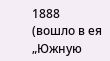1888 (вошло в ея „Южную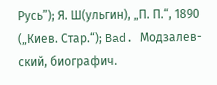Русь”); Я. Ш(ульгин), „П. П.“, 1890 („Киев. Стар.“); Bad. Модзалев-ский, биографич.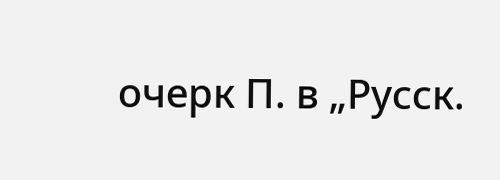очерк П. в „Русск.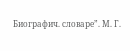Биографич. словаре”. М. Г.